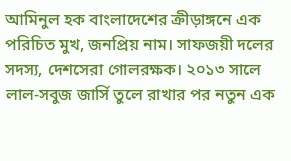আমিনুল হক বাংলাদেশের ক্রীড়াঙ্গনে এক পরিচিত মুখ, জনপ্রিয় নাম। সাফজয়ী দলের সদস্য, দেশসেরা গোলরক্ষক। ২০১৩ সালে লাল-সবুজ জার্সি তুলে রাখার পর নতুন এক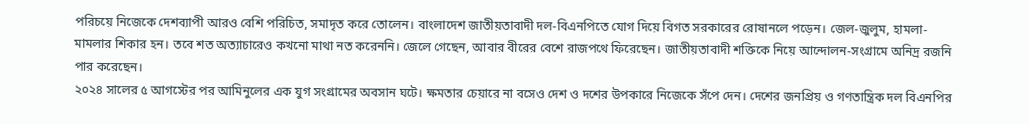পরিচয়ে নিজেকে দেশব্যাপী আরও বেশি পরিচিত, সমাদৃত করে তোলেন। বাংলাদেশ জাতীয়তাবাদী দল-বিএনপিতে যোগ দিয়ে বিগত সরকারের রোষানলে পড়েন। জেল-জুলুম, হামলা-মামলার শিকার হন। তবে শত অত্যাচারেও কখনো মাথা নত করেননি। জেলে গেছেন, আবার বীরের বেশে রাজপথে ফিরেছেন। জাতীয়তাবাদী শক্তিকে নিয়ে আন্দোলন-সংগ্রামে অনিদ্র রজনি পার করেছেন।
২০২৪ সালের ৫ আগস্টের পর আমিনুলের এক যুগ সংগ্রামের অবসান ঘটে। ক্ষমতার চেয়ারে না বসেও দেশ ও দশের উপকারে নিজেকে সঁপে দেন। দেশের জনপ্রিয় ও গণতান্ত্রিক দল বিএনপির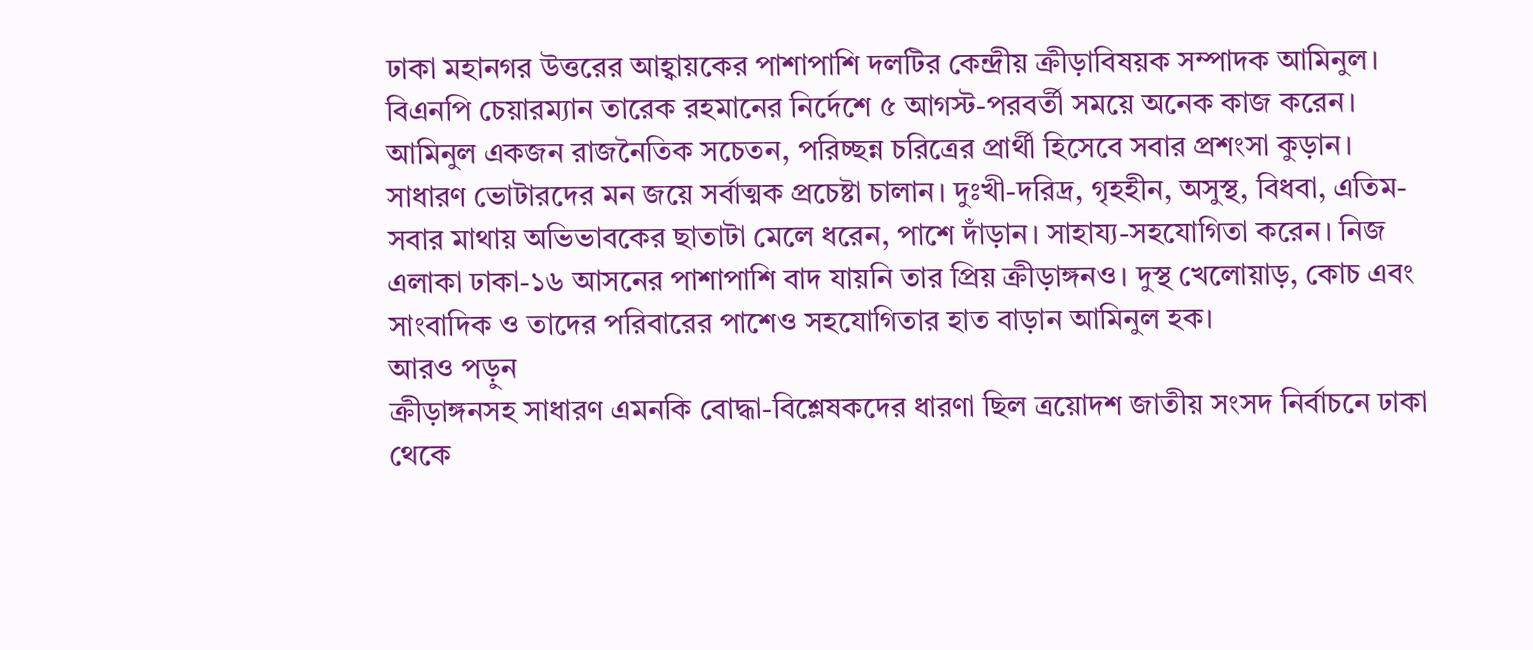ঢাকা মহানগর উত্তরের আহ্বায়কের পাশাপাশি দলটির কেন্দ্রীয় ক্রীড়াবিষয়ক সম্পাদক আমিনুল। বিএনপি চেয়ারম্যান তারেক রহমানের নির্দেশে ৫ আগস্ট-পরবর্তী সময়ে অনেক কাজ করেন।
আমিনুল একজন রাজনৈতিক সচেতন, পরিচ্ছন্ন চরিত্রের প্রার্থী হিসেবে সবার প্রশংসা কুড়ান। সাধারণ ভোটারদের মন জয়ে সর্বাত্মক প্রচেষ্টা চালান। দুঃখী-দরিদ্র, গৃহহীন, অসুস্থ, বিধবা, এতিম- সবার মাথায় অভিভাবকের ছাতাটা মেলে ধরেন, পাশে দাঁড়ান। সাহায্য-সহযোগিতা করেন। নিজ এলাকা ঢাকা-১৬ আসনের পাশাপাশি বাদ যায়নি তার প্রিয় ক্রীড়াঙ্গনও। দুস্থ খেলোয়াড়, কোচ এবং সাংবাদিক ও তাদের পরিবারের পাশেও সহযোগিতার হাত বাড়ান আমিনুল হক।
আরও পড়ুন
ক্রীড়াঙ্গনসহ সাধারণ এমনকি বোদ্ধা-বিশ্লেষকদের ধারণা ছিল ত্রয়োদশ জাতীয় সংসদ নির্বাচনে ঢাকা থেকে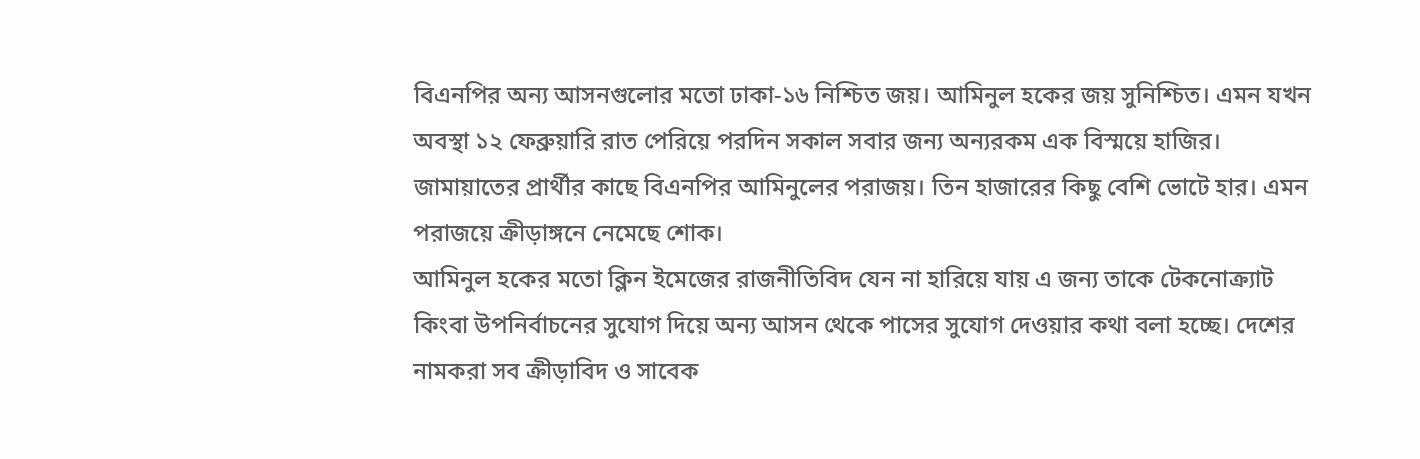বিএনপির অন্য আসনগুলোর মতো ঢাকা-১৬ নিশ্চিত জয়। আমিনুল হকের জয় সুনিশ্চিত। এমন যখন অবস্থা ১২ ফেব্রুয়ারি রাত পেরিয়ে পরদিন সকাল সবার জন্য অন্যরকম এক বিস্ময়ে হাজির। জামায়াতের প্রার্থীর কাছে বিএনপির আমিনুলের পরাজয়। তিন হাজারের কিছু বেশি ভোটে হার। এমন পরাজয়ে ক্রীড়াঙ্গনে নেমেছে শোক।
আমিনুল হকের মতো ক্লিন ইমেজের রাজনীতিবিদ যেন না হারিয়ে যায় এ জন্য তাকে টেকনোক্র্যাট কিংবা উপনির্বাচনের সুযোগ দিয়ে অন্য আসন থেকে পাসের সুযোগ দেওয়ার কথা বলা হচ্ছে। দেশের নামকরা সব ক্রীড়াবিদ ও সাবেক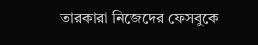তারকারা নিজেদের ফেসবুকে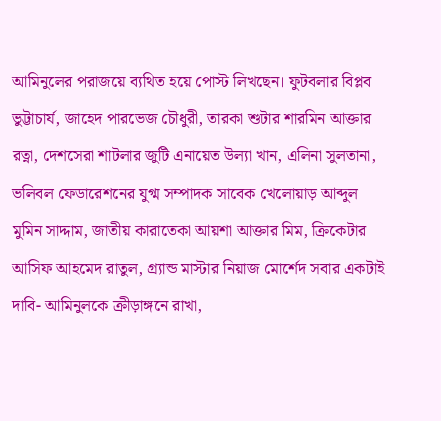আমিনুলের পরাজয়ে ব্যথিত হয়ে পোস্ট লিখছেন। ফুটবলার বিপ্লব ভুট্টাচার্য, জাহেদ পারভেজ চৌধুরী, তারকা শুটার শারমিন আক্তার রত্না, দেশসেরা শাটলার জুটি এনায়েত উল্যা খান, এলিনা সুলতানা, ভলিবল ফেডারেশনের যুগ্ম সম্পাদক সাবেক খেলোয়াড় আব্দুল মুমিন সাদ্দাম, জাতীয় কারাতেকা আয়শা আক্তার মিম, ক্রিকেটার আসিফ আহমেদ রাতুল, গ্র্যান্ড মাস্টার নিয়াজ মোর্শেদ সবার একটাই দাবি- আমিনুলকে ক্রীড়াঙ্গনে রাখা,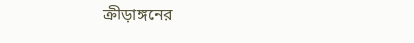ক্রীড়াঙ্গনের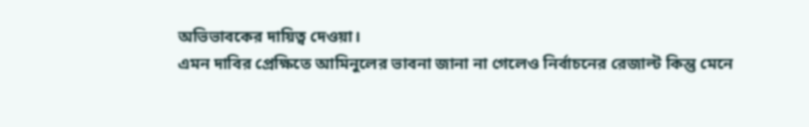অভিভাবকের দায়িত্ব দেওয়া।
এমন দাবির প্রেক্ষিতে আমিনুলের ভাবনা জানা না গেলেও নির্বাচনের রেজাল্ট কিন্তু মেনে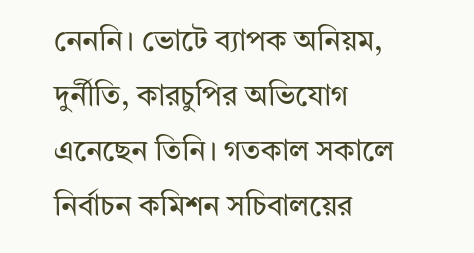নেননি। ভোটে ব্যাপক অনিয়ম, দুর্নীতি, কারচুপির অভিযোগ এনেছেন তিনি। গতকাল সকালে নির্বাচন কমিশন সচিবালয়ের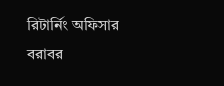রিটার্নিং অফিসার বরাবর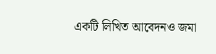একটি লিখিত আবেদনও জমা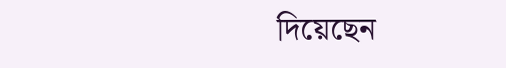দিয়েছেন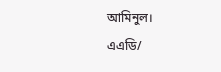আমিনুল।
এএডি/